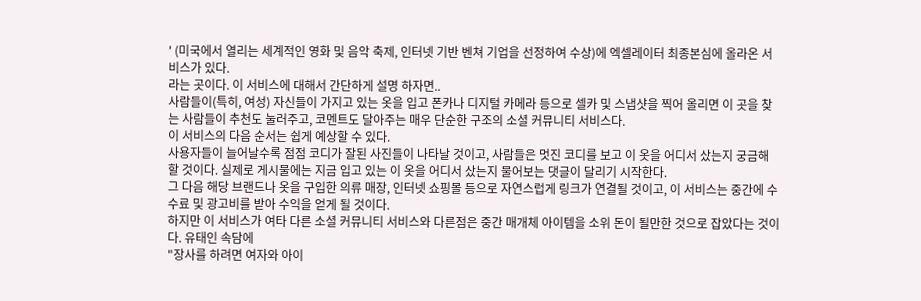' (미국에서 열리는 세계적인 영화 및 음악 축제, 인터넷 기반 벤쳐 기업을 선정하여 수상)에 엑셀레이터 최종본심에 올라온 서비스가 있다.
라는 곳이다. 이 서비스에 대해서 간단하게 설명 하자면..
사람들이(특히, 여성) 자신들이 가지고 있는 옷을 입고 폰카나 디지털 카메라 등으로 셀카 및 스냅샷을 찍어 올리면 이 곳을 찾는 사람들이 추천도 눌러주고, 코멘트도 달아주는 매우 단순한 구조의 소셜 커뮤니티 서비스다.
이 서비스의 다음 순서는 쉽게 예상할 수 있다.
사용자들이 늘어날수록 점점 코디가 잘된 사진들이 나타날 것이고, 사람들은 멋진 코디를 보고 이 옷을 어디서 샀는지 궁금해 할 것이다. 실제로 게시물에는 지금 입고 있는 이 옷을 어디서 샀는지 물어보는 댓글이 달리기 시작한다.
그 다음 해당 브랜드나 옷을 구입한 의류 매장, 인터넷 쇼핑몰 등으로 자연스럽게 링크가 연결될 것이고, 이 서비스는 중간에 수수료 및 광고비를 받아 수익을 얻게 될 것이다.
하지만 이 서비스가 여타 다른 소셜 커뮤니티 서비스와 다른점은 중간 매개체 아이템을 소위 돈이 될만한 것으로 잡았다는 것이다. 유태인 속담에
"장사를 하려면 여자와 아이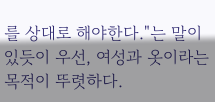를 상대로 해야한다."는 말이 있듯이 우선, 여성과 옷이라는 목적이 뚜렷하다.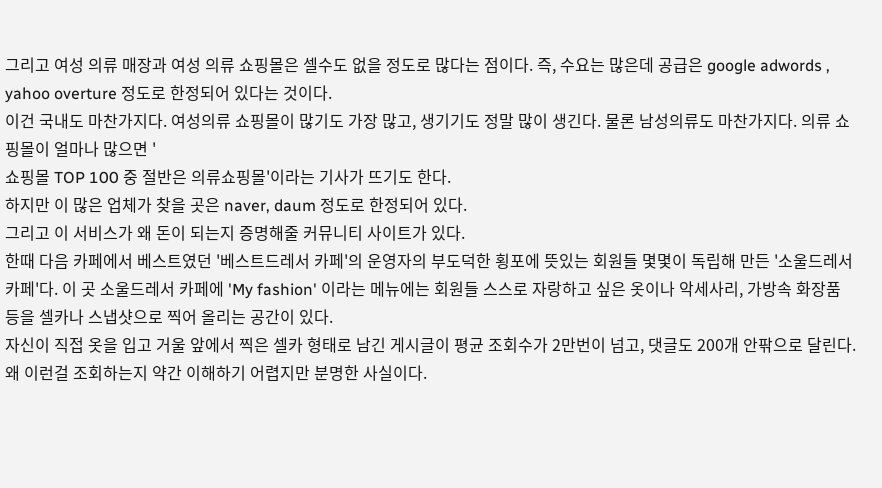그리고 여성 의류 매장과 여성 의류 쇼핑몰은 셀수도 없을 정도로 많다는 점이다. 즉, 수요는 많은데 공급은 google adwords , yahoo overture 정도로 한정되어 있다는 것이다.
이건 국내도 마찬가지다. 여성의류 쇼핑몰이 많기도 가장 많고, 생기기도 정말 많이 생긴다. 물론 남성의류도 마찬가지다. 의류 쇼핑몰이 얼마나 많으면 '
쇼핑몰 TOP 100 중 절반은 의류쇼핑몰'이라는 기사가 뜨기도 한다.
하지만 이 많은 업체가 찾을 곳은 naver, daum 정도로 한정되어 있다.
그리고 이 서비스가 왜 돈이 되는지 증명해줄 커뮤니티 사이트가 있다.
한때 다음 카페에서 베스트였던 '베스트드레서 카페'의 운영자의 부도덕한 횡포에 뜻있는 회원들 몇몇이 독립해 만든 '소울드레서
카페'다. 이 곳 소울드레서 카페에 'My fashion' 이라는 메뉴에는 회원들 스스로 자랑하고 싶은 옷이나 악세사리, 가방속 화장품
등을 셀카나 스냅샷으로 찍어 올리는 공간이 있다.
자신이 직접 옷을 입고 거울 앞에서 찍은 셀카 형태로 남긴 게시글이 평균 조회수가 2만번이 넘고, 댓글도 200개 안팎으로 달린다. 왜 이런걸 조회하는지 약간 이해하기 어렵지만 분명한 사실이다.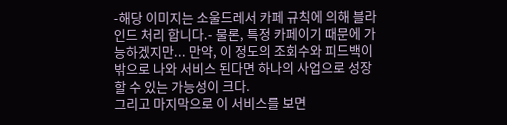-해당 이미지는 소울드레서 카페 규칙에 의해 블라인드 처리 합니다.- 물론, 특정 카페이기 때문에 가능하겠지만... 만약, 이 정도의 조회수와 피드백이 밖으로 나와 서비스 된다면 하나의 사업으로 성장할 수 있는 가능성이 크다.
그리고 마지막으로 이 서비스를 보면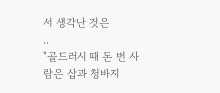서 생각난 것은
..
"골드러시 때 돈 번 사람은 삽과 청바지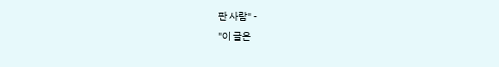판 사람" -
"이 글은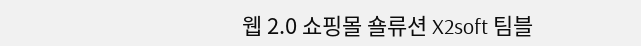웹 2.0 쇼핑몰 숄류션 X2soft 팀블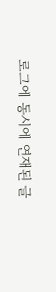로그에 동시에 연재된 글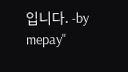입니다. -by mepay"